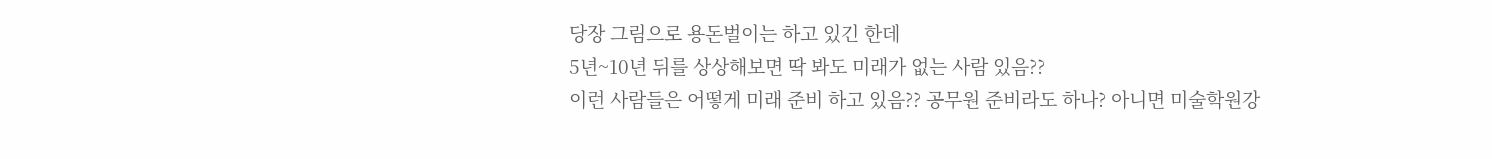당장 그림으로 용돈벌이는 하고 있긴 한데
5년~10년 뒤를 상상해보면 딱 봐도 미래가 없는 사람 있음??
이런 사람들은 어떻게 미래 준비 하고 있음?? 공무원 준비라도 하나? 아니면 미술학원강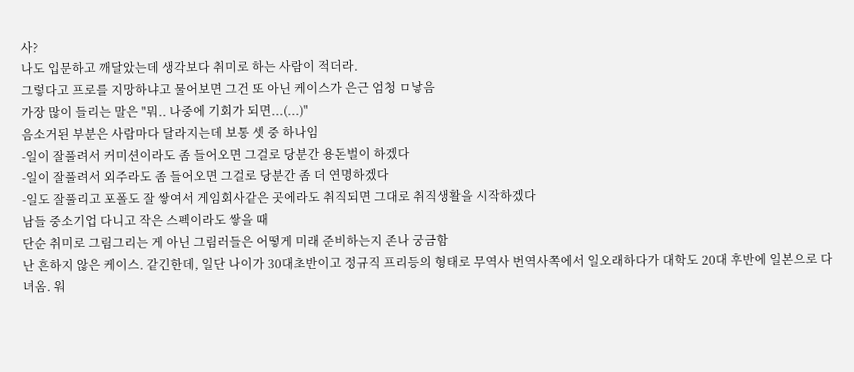사?
나도 입문하고 깨달았는데 생각보다 취미로 하는 사람이 적더라.
그렇다고 프로를 지망하냐고 물어보면 그건 또 아닌 케이스가 은근 엄청 ㅁ낳음
가장 많이 들리는 말은 "뭐.. 나중에 기회가 되면...(...)"
음소거된 부분은 사람마다 달라지는데 보통 셋 중 하나임
-일이 잘풀려서 커미션이라도 좀 들어오면 그걸로 당분간 용돈벌이 하겠다
-일이 잘풀려서 외주라도 좀 들어오면 그걸로 당분간 좀 더 연명하겠다
-일도 잘풀리고 포폴도 잘 쌓여서 게임회사같은 곳에라도 취직되면 그대로 취직생활을 시작하겠다
남들 중소기업 다니고 작은 스펙이라도 쌓을 때
단순 취미로 그림그리는 게 아닌 그림러들은 어떻게 미래 준비하는지 존나 궁금함
난 흔하지 않은 케이스. 같긴한데, 일단 나이가 30대초반이고 정규직 프리등의 형태로 무역사 번역사쪽에서 일오래하다가 대학도 20대 후반에 일본으로 다녀옴. 워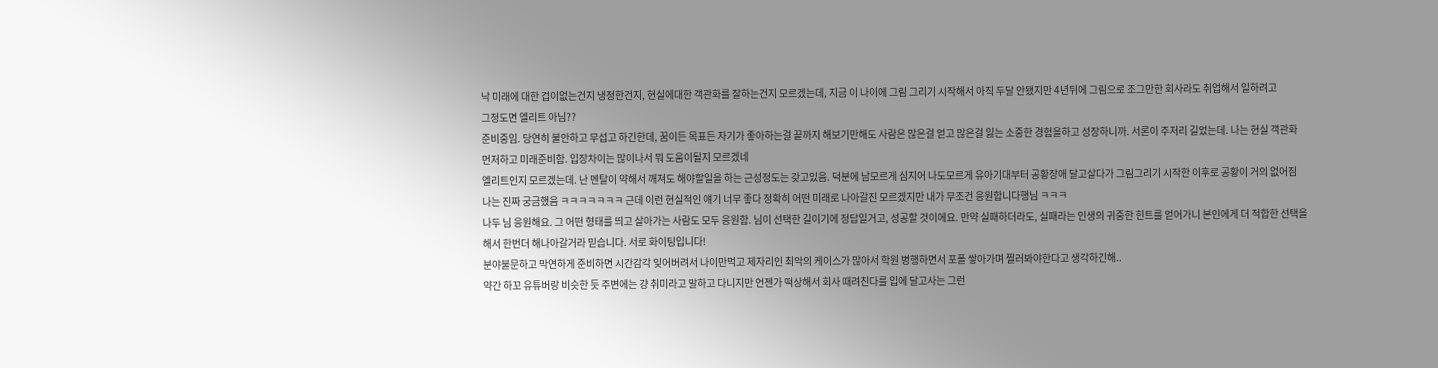낙 미래에 대한 겁이없는건지 냉정한건지, 현실에대한 객관화를 잘하는건지 모르겠는데, 지금 이 나이에 그림 그리기 시작해서 아직 두달 안됐지만 4년뒤에 그림으로 조그만한 회사라도 취업해서 일하려고
그정도면 엘리트 아님??
준비중임. 당연히 불안하고 무섭고 하긴한데, 꿈이든 목표든 자기가 좋아하는걸 끝까지 해보기만해도 사람은 많은걸 얻고 많은걸 잃는 소중한 경험을하고 성장하니까. 서론이 주저리 길었는데. 나는 현실 객관화 먼저하고 미래준비함. 입장차이는 많이나서 뭐 도움이될지 모르겠네
엘리트인지 모르겠는데. 난 멘탈이 약해서 깨져도 해야할일을 하는 근성정도는 갖고있음. 덕분에 남모르게 심지어 나도모르게 유아기대부터 공황장애 달고살다가 그림그리기 시작한 이후로 공황이 거의 없어짐
나는 진짜 궁금했음 ㅋㅋㅋㅋㅋㅋㅋ 근데 이런 현실적인 얘기 너무 좋다 정확히 어떤 미래로 나아갈진 모르겠지만 내가 무조건 응원합니다행님 ㅋㅋㅋ
나두 님 응원해요. 그 어떤 형태를 띄고 살아가는 사람도 모두 응원함. 님이 선택한 길이기에 정답일거고, 성공할 것이에요. 만약 실패하더라도, 실패라는 인생의 귀중한 힌트를 얻어가니 본인에게 더 적합한 선택을 해서 한번더 해나아갈거라 믿습니다. 서로 화이팅입니다!
분야불문하고 막연하게 준비하면 시간감각 잊어버려서 나이만먹고 제자리인 최악의 케이스가 많아서 학원 병행하면서 포폴 쌓아가며 찔러봐야한다고 생각하긴해..
약간 하꼬 유튜버랑 비슷한 듯 주변에는 걍 취미라고 말하고 다니지만 언젠가 떡상해서 회사 때려친다를 입에 달고사는 그런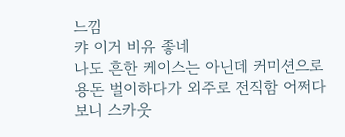느낌
캬 이거 비유 좋네
나도 흔한 케이스는 아닌데 커미션으로 용돈 벌이하다가 외주로 전직함 어쩌다보니 스카웃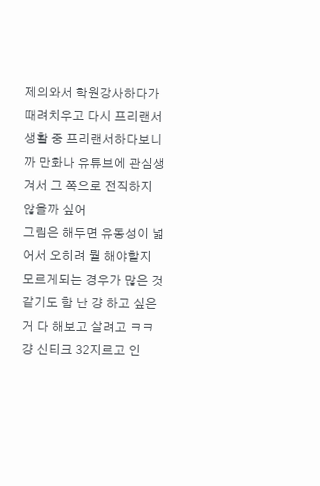제의와서 학원강사하다가 때려치우고 다시 프리랜서 생활 중 프리랜서하다보니까 만화나 유튜브에 관심생겨서 그 쪽으로 전직하지 않을까 싶어
그림은 해두면 유동성이 넓어서 오히려 뭘 해야할지 모르게되는 경우가 많은 것 같기도 함 난 걍 하고 싶은 거 다 해보고 살려고 ㅋㅋ
걍 신티크 32지르고 인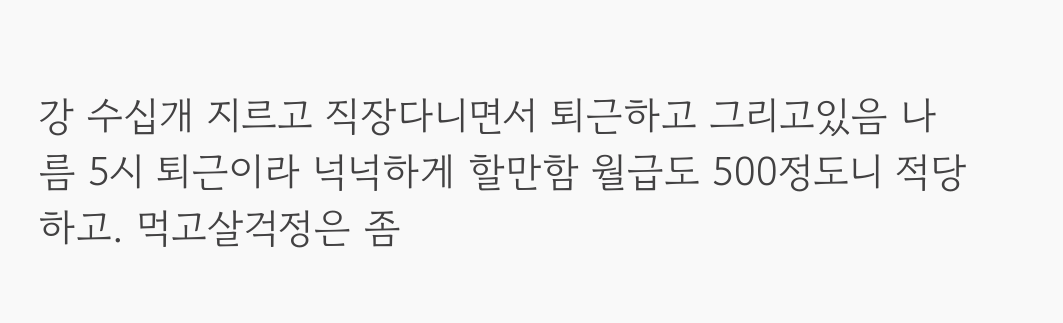강 수십개 지르고 직장다니면서 퇴근하고 그리고있음 나름 5시 퇴근이라 넉넉하게 할만함 월급도 500정도니 적당하고. 먹고살걱정은 좀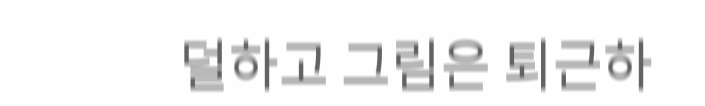덜하고 그림은 퇴근하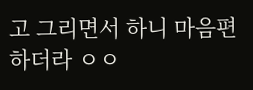고 그리면서 하니 마음편하더라 ㅇㅇ